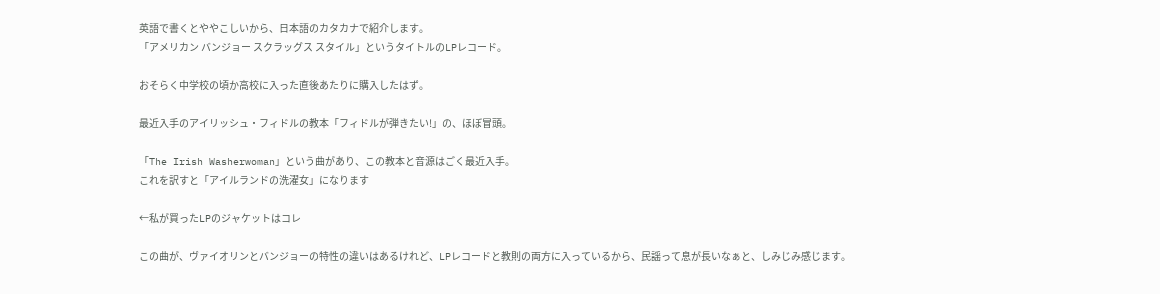英語で書くとややこしいから、日本語のカタカナで紹介します。
「アメリカン バンジョー スクラッグス スタイル」というタイトルのLPレコード。

おそらく中学校の頃か高校に入った直後あたりに購入したはず。

最近入手のアイリッシュ・フィドルの教本「フィドルが弾きたい!」の、ほぼ冒頭。

「The Irish Washerwoman」という曲があり、この教本と音源はごく最近入手。
これを訳すと「アイルランドの洗濯女」になります

←私が買ったLPのジャケットはコレ

この曲が、ヴァイオリンとバンジョーの特性の違いはあるけれど、LPレコードと教則の両方に入っているから、民謡って息が長いなぁと、しみじみ感じます。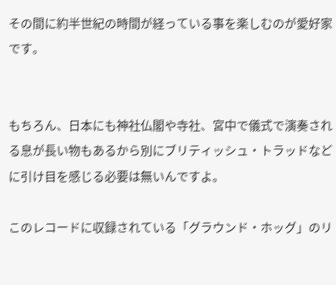その間に約半世紀の時間が経っている事を楽しむのが愛好家です。


もちろん、日本にも神社仏閣や寺社、宮中で儀式で演奏される息が長い物もあるから別にブリティッシュ・トラッドなどに引け目を感じる必要は無いんですよ。

このレコードに収録されている「グラウンド・ホッグ」のリ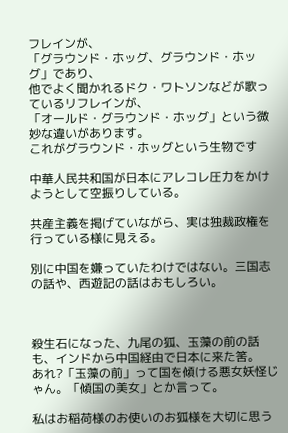フレインが、
「グラウンド・ホッグ、グラウンド・ホッグ」であり、
他でよく聞かれるドク・ワトソンなどが歌っているリフレインが、
「オールド・グラウンド・ホッグ」という微妙な違いがあります。
これがグラウンド・ホッグという生物です

中華人民共和国が日本にアレコレ圧力をかけようとして空振りしている。

共産主義を掲げていながら、実は独裁政権を行っている様に見える。

別に中国を嫌っていたわけではない。三国志の話や、西遊記の話はおもしろい。



殺生石になった、九尾の狐、玉藻の前の話も、インドから中国経由で日本に来た筈。
あれ?「玉藻の前」って国を傾ける悪女妖怪じゃん。「傾国の美女」とか言って。

私はお稲荷様のお使いのお狐様を大切に思う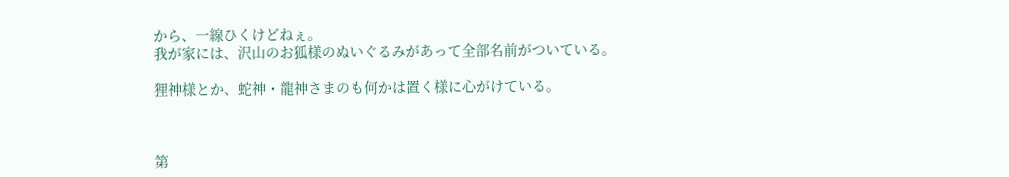から、一線ひくけどねぇ。
我が家には、沢山のお狐様のぬいぐるみがあって全部名前がついている。

狸神様とか、蛇神・龍神さまのも何かは置く様に心がけている。



第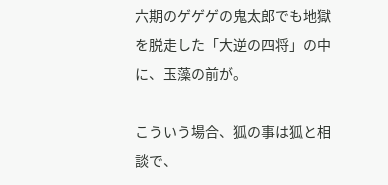六期のゲゲゲの鬼太郎でも地獄を脱走した「大逆の四将」の中に、玉藻の前が。

こういう場合、狐の事は狐と相談で、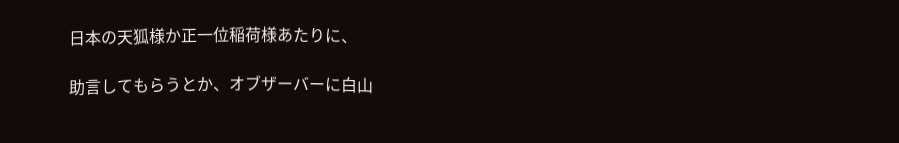日本の天狐様か正一位稲荷様あたりに、

助言してもらうとか、オブザーバーに白山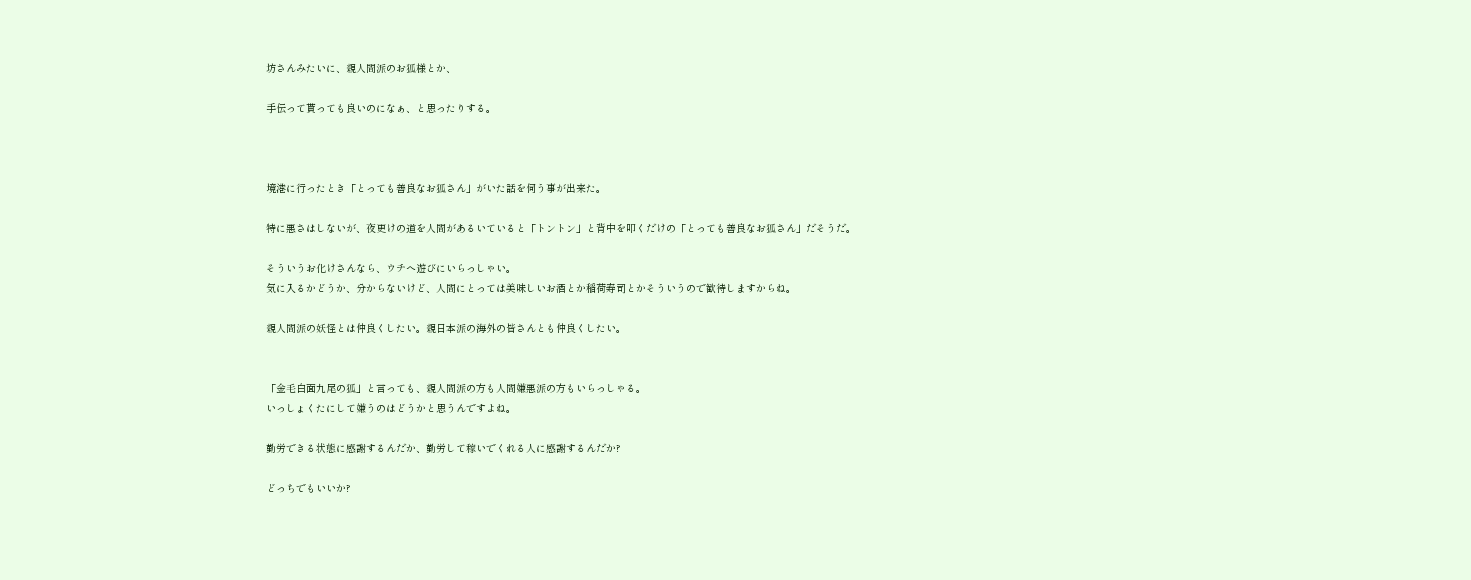坊さんみたいに、親人間派のお狐様とか、

手伝って貰っても良いのになぁ、と思ったりする。



境港に行ったとき「とっても善良なお狐さん」がいた話を伺う事が出来た。

特に悪さはしないが、夜更けの道を人間があるいていると「トントン」と背中を叩くだけの「とっても善良なお狐さん」だそうだ。

そういうお化けさんなら、ウチへ遊びにいらっしゃい。
気に入るかどうか、分からないけど、人間にとっては美味しいお酒とか稲荷寿司とかそういうので歓待しますからね。

親人間派の妖怪とは仲良くしたい。親日本派の海外の皆さんとも仲良くしたい。


「金毛白面九尾の狐」と言っても、親人間派の方も人間嫌悪派の方もいらっしゃる。
いっしょくたにして嫌うのはどうかと思うんですよね。

勤労できる状態に感謝するんだか、勤労して稼いでくれる人に感謝するんだか?

どっちでもいいか?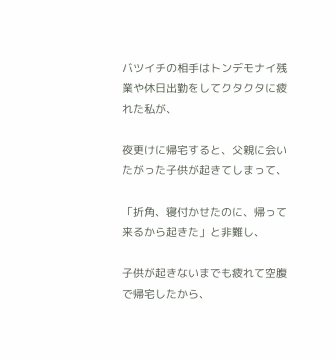バツイチの相手はトンデモナイ残業や休日出勤をしてクタクタに疲れた私が、

夜更けに帰宅すると、父親に会いたがった子供が起きてしまって、

「折角、寝付かせたのに、帰って来るから起きた」と非難し、

子供が起きないまでも疲れて空腹で帰宅したから、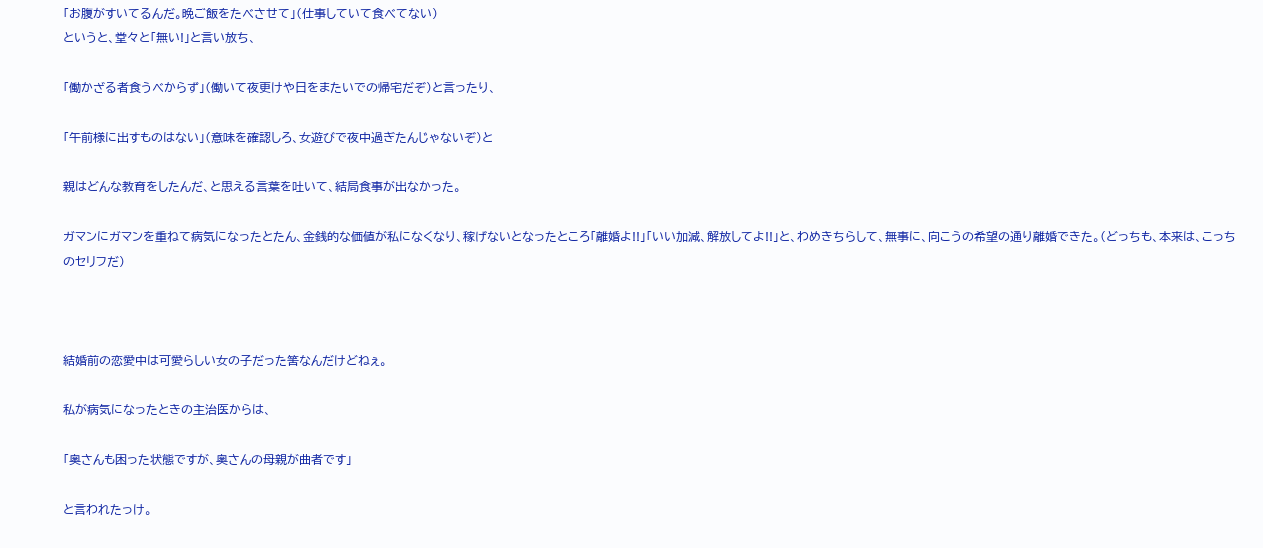「お腹がすいてるんだ。晩ご飯をたべさせて」(仕事していて食べてない)
というと、堂々と「無い!」と言い放ち、

「働かざる者食うべからず」(働いて夜更けや日をまたいでの帰宅だぞ)と言ったり、

「午前様に出すものはない」(意味を確認しろ、女遊びで夜中過ぎたんじゃないぞ)と

親はどんな教育をしたんだ、と思える言葉を吐いて、結局食事が出なかった。

ガマンにガマンを重ねて病気になったとたん、金銭的な価値が私になくなり、稼げないとなったところ「離婚よ!!」「いい加減、解放してよ!!」と、わめきちらして、無事に、向こうの希望の通り離婚できた。(どっちも、本来は、こっちのセリフだ)



結婚前の恋愛中は可愛らしい女の子だった筈なんだけどねぇ。

私が病気になったときの主治医からは、

「奥さんも困った状態ですが、奥さんの母親が曲者です」

と言われたっけ。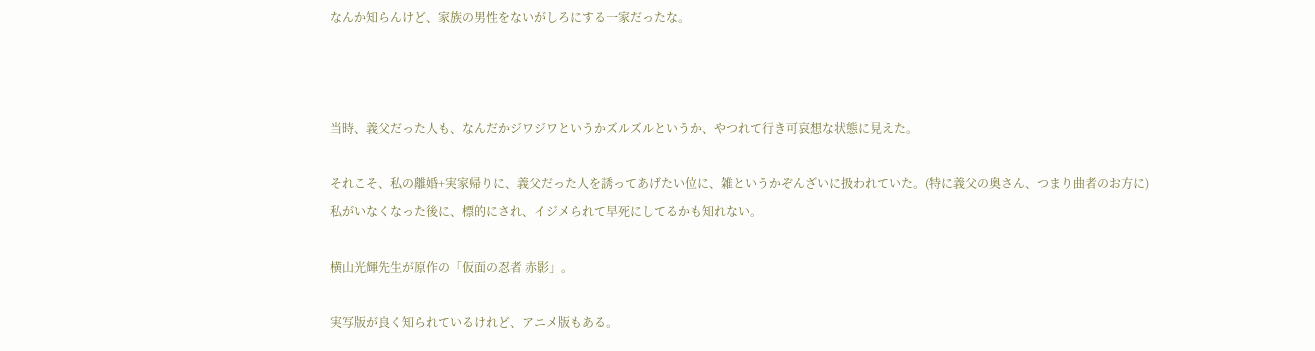なんか知らんけど、家族の男性をないがしろにする一家だったな。



当時、義父だった人も、なんだかジワジワというかズルズルというか、やつれて行き可哀想な状態に見えた。

それこそ、私の離婚+実家帰りに、義父だった人を誘ってあげたい位に、雑というかぞんざいに扱われていた。(特に義父の奥さん、つまり曲者のお方に)
私がいなくなった後に、標的にされ、イジメられて早死にしてるかも知れない。

横山光輝先生が原作の「仮面の忍者 赤影」。

実写版が良く知られているけれど、アニメ版もある。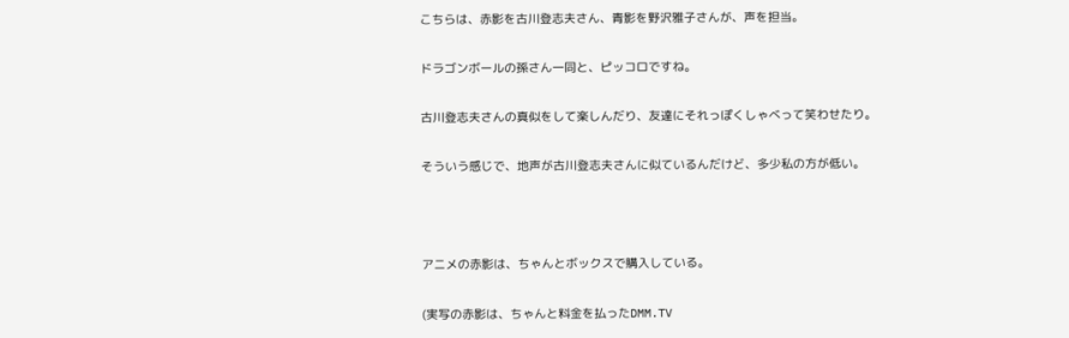こちらは、赤影を古川登志夫さん、青影を野沢雅子さんが、声を担当。

ドラゴンボールの孫さん一同と、ピッコロですね。

古川登志夫さんの真似をして楽しんだり、友達にそれっぽくしゃべって笑わせたり。

そういう感じで、地声が古川登志夫さんに似ているんだけど、多少私の方が低い。



アニメの赤影は、ちゃんとボックスで購入している。

(実写の赤影は、ちゃんと料金を払ったDMM.TV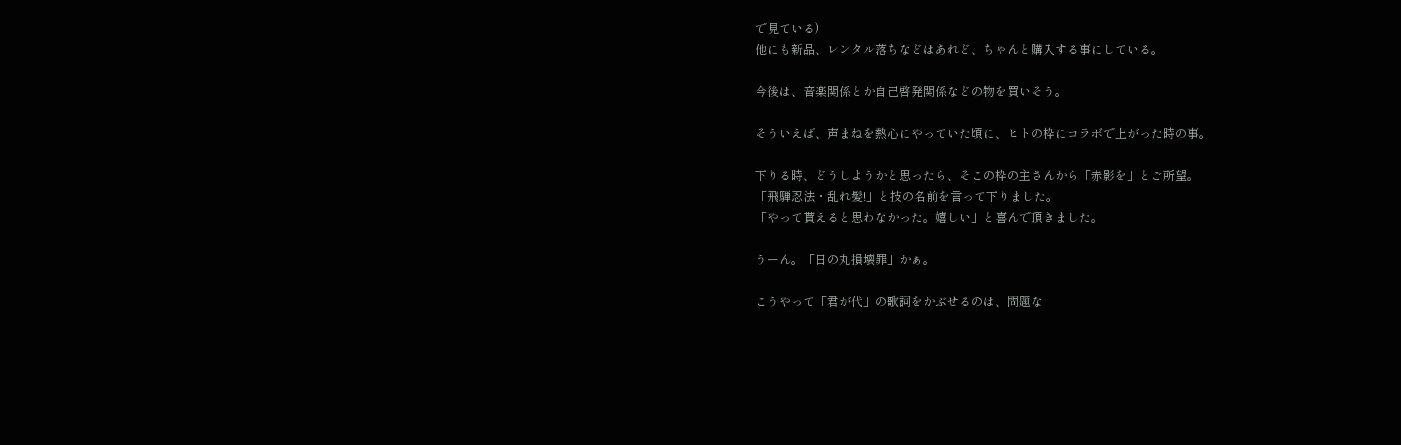で見ている)
他にも新品、レンタル落ちなどはあれど、ちゃんと購入する事にしている。

今後は、音楽関係とか自己啓発関係などの物を買いそう。

そういえば、声まねを熱心にやっていた頃に、ヒトの枠にコラボで上がった時の事。

下りる時、どうしようかと思ったら、そこの枠の主さんから「赤影を」とご所望。
「飛騨忍法・乱れ髪!」と技の名前を言って下りました。
「やって貰えると思わなかった。嬉しい」と喜んで頂きました。

うーん。「日の丸損壊罪」かぁ。

こうやって「君が代」の歌詞をかぶせるのは、問題な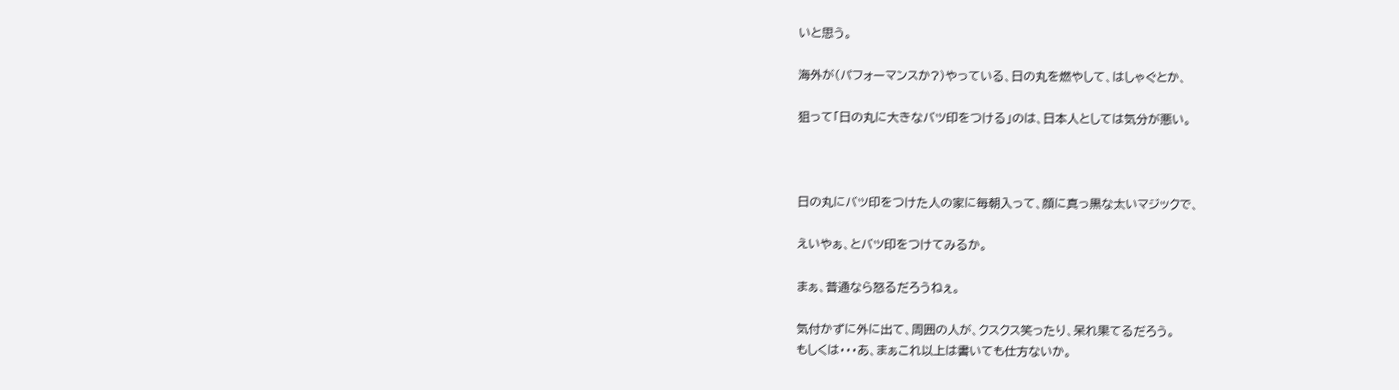いと思う。

海外が(パフォーマンスか?)やっている、日の丸を燃やして、はしゃぐとか、

狙って「日の丸に大きなバツ印をつける」のは、日本人としては気分が悪い。



日の丸にバツ印をつけた人の家に毎朝入って、顔に真っ黒な太いマジックで、

えいやぁ、とバツ印をつけてみるか。

まぁ、普通なら怒るだろうねぇ。

気付かずに外に出て、周囲の人が、クスクス笑ったり、呆れ果てるだろう。
もしくは・・・あ、まぁこれ以上は書いても仕方ないか。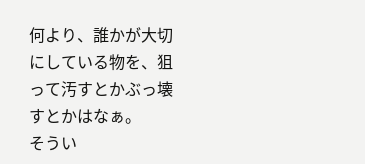何より、誰かが大切にしている物を、狙って汚すとかぶっ壊すとかはなぁ。
そうい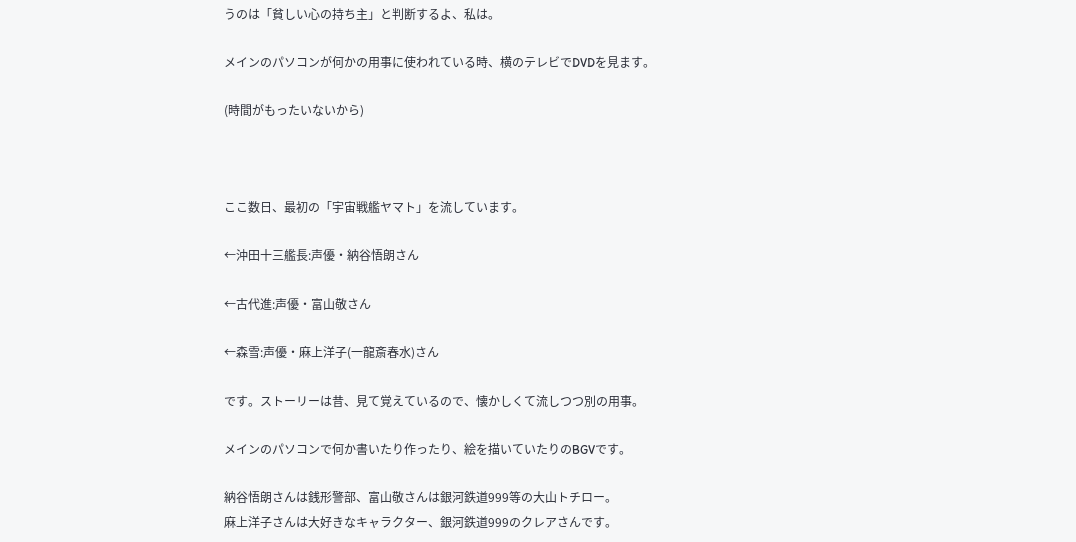うのは「貧しい心の持ち主」と判断するよ、私は。

メインのパソコンが何かの用事に使われている時、横のテレビでDVDを見ます。

(時間がもったいないから)



ここ数日、最初の「宇宙戦艦ヤマト」を流しています。

←沖田十三艦長:声優・納谷悟朗さん

←古代進:声優・富山敬さん

←森雪:声優・麻上洋子(一龍斎春水)さん

です。ストーリーは昔、見て覚えているので、懐かしくて流しつつ別の用事。

メインのパソコンで何か書いたり作ったり、絵を描いていたりのBGVです。

納谷悟朗さんは銭形警部、富山敬さんは銀河鉄道999等の大山トチロー。
麻上洋子さんは大好きなキャラクター、銀河鉄道999のクレアさんです。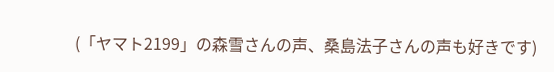(「ヤマト2199」の森雪さんの声、桑島法子さんの声も好きです)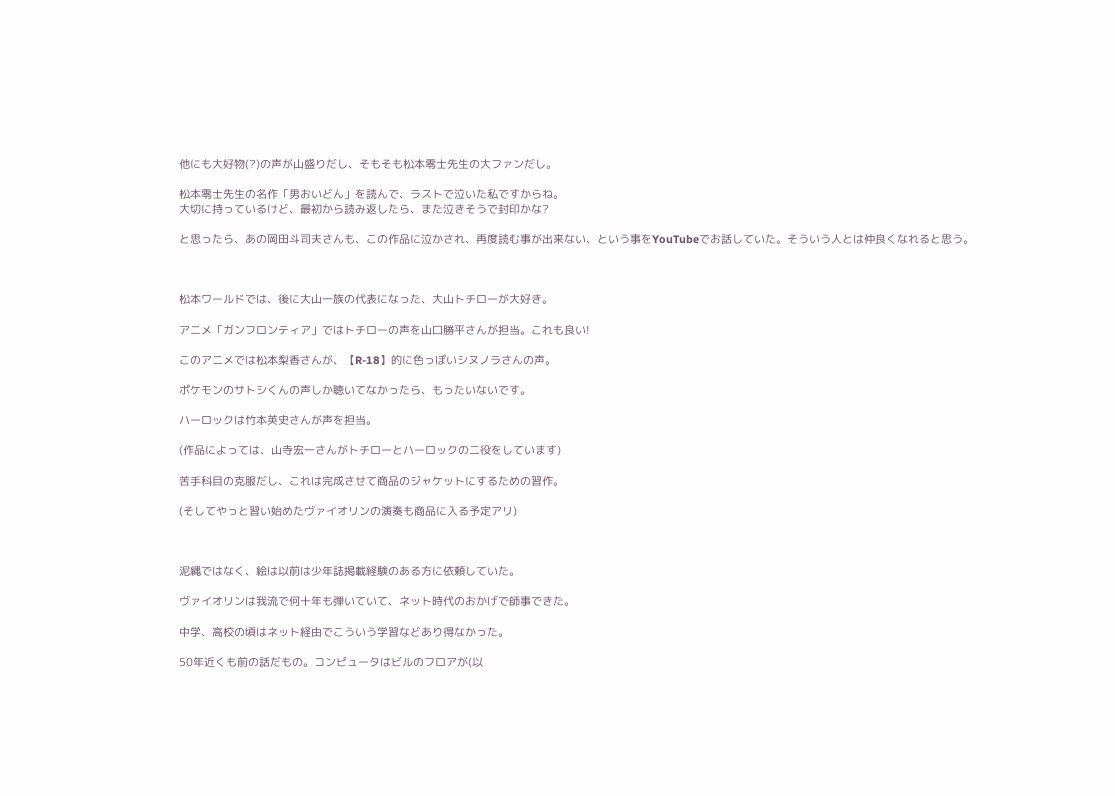他にも大好物(?)の声が山盛りだし、そもそも松本零士先生の大ファンだし。

松本零士先生の名作「男おいどん」を読んで、ラストで泣いた私ですからね。
大切に持っているけど、最初から読み返したら、また泣きそうで封印かな?

と思ったら、あの岡田斗司夫さんも、この作品に泣かされ、再度読む事が出来ない、という事をYouTubeでお話していた。そういう人とは仲良くなれると思う。



松本ワールドでは、後に大山一族の代表になった、大山トチローが大好き。

アニメ「ガンフロンティア」ではトチローの声を山口勝平さんが担当。これも良い!

このアニメでは松本梨香さんが、【R-18】的に色っぽいシヌノラさんの声。

ポケモンのサトシくんの声しか聴いてなかったら、もったいないです。

ハーロックは竹本英史さんが声を担当。

(作品によっては、山寺宏一さんがトチローとハーロックの二役をしています)

苦手科目の克服だし、これは完成させて商品のジャケットにするための習作。

(そしてやっと習い始めたヴァイオリンの演奏も商品に入る予定アリ)



泥縄ではなく、絵は以前は少年誌掲載経験のある方に依頼していた。

ヴァイオリンは我流で何十年も弾いていて、ネット時代のおかげで師事できた。

中学、高校の頃はネット経由でこういう学習などあり得なかった。

50年近くも前の話だもの。コンピュータはビルのフロアが(以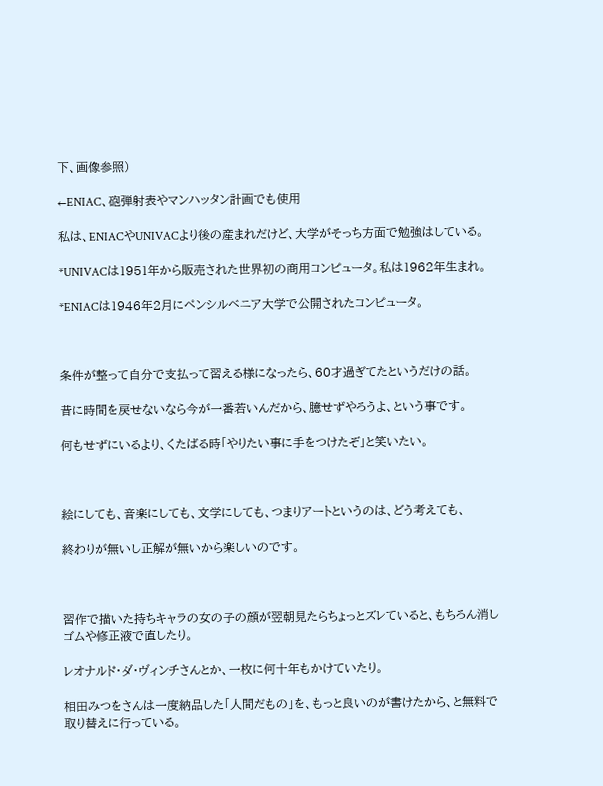下、画像参照)

←ENIAC、砲弾射表やマンハッタン計画でも使用

私は、ENIACやUNIVACより後の産まれだけど、大学がそっち方面で勉強はしている。

*UNIVACは1951年から販売された世界初の商用コンピュータ。私は1962年生まれ。

*ENIACは1946年2月にペンシルベニア大学で公開されたコンピュータ。



条件が整って自分で支払って習える様になったら、60才過ぎてたというだけの話。

昔に時間を戻せないなら今が一番若いんだから、臆せずやろうよ、という事です。

何もせずにいるより、くたばる時「やりたい事に手をつけたぞ」と笑いたい。



絵にしても、音楽にしても、文学にしても、つまりアートというのは、どう考えても、

終わりが無いし正解が無いから楽しいのです。



習作で描いた持ちキャラの女の子の顔が翌朝見たらちょっとズレていると、もちろん消しゴムや修正液で直したり。

レオナルド・ダ・ヴィンチさんとか、一枚に何十年もかけていたり。

相田みつをさんは一度納品した「人間だもの」を、もっと良いのが書けたから、と無料で取り替えに行っている。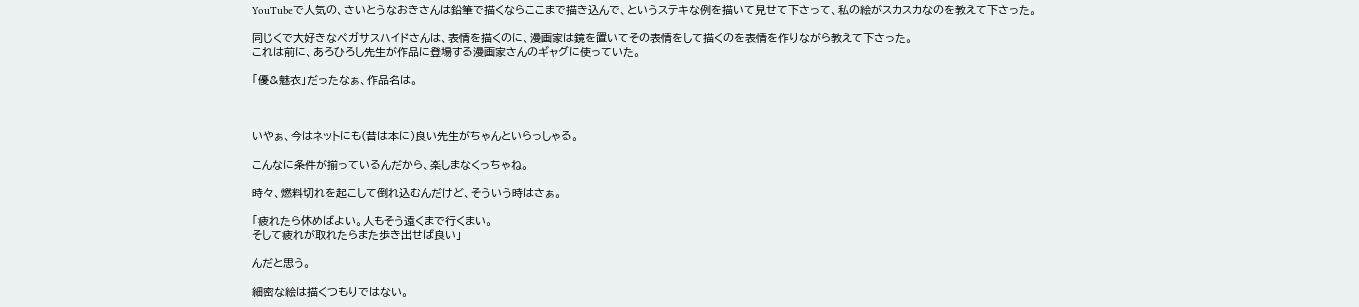YouTubeで人気の、さいとうなおきさんは鉛筆で描くならここまで描き込んで、というステキな例を描いて見せて下さって、私の絵がスカスカなのを教えて下さった。

同じくで大好きなペガサスハイドさんは、表情を描くのに、漫画家は鏡を置いてその表情をして描くのを表情を作りながら教えて下さった。
これは前に、あろひろし先生が作品に登場する漫画家さんのギャグに使っていた。

「優&魅衣」だったなぁ、作品名は。



いやぁ、今はネットにも(昔は本に)良い先生がちゃんといらっしゃる。

こんなに条件が揃っているんだから、楽しまなくっちゃね。

時々、燃料切れを起こして倒れ込むんだけど、そういう時はさぁ。

「疲れたら休めばよい。人もそう遠くまで行くまい。
そして疲れが取れたらまた歩き出せば良い」

んだと思う。

細密な絵は描くつもりではない。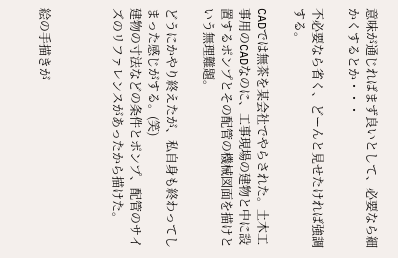意味が通じればまず良いとして、必要なら細かくするとか・・・

不必要なら省く、どーんと見せたければ強調する。

CADでは無茶を某会社でやらされた。土木工事用のCADなのに、工事現場の建物と中に設置するポンプとその配管の機械図面を描けという無理難題。

どうにかやり終えたが、私自身も終わってしまった感じがする。(笑)
建物の寸法などの条件とポンプ、配管のサイズのリファレンスがあったから描けた。



絵の手描きが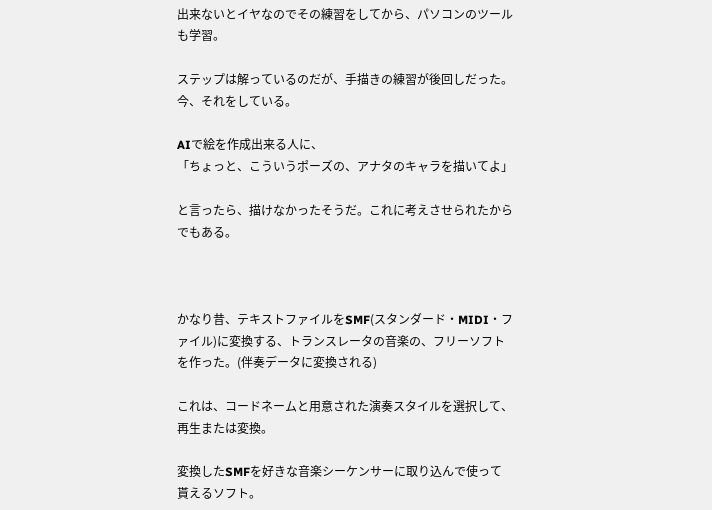出来ないとイヤなのでその練習をしてから、パソコンのツールも学習。

ステップは解っているのだが、手描きの練習が後回しだった。今、それをしている。

AIで絵を作成出来る人に、
「ちょっと、こういうポーズの、アナタのキャラを描いてよ」

と言ったら、描けなかったそうだ。これに考えさせられたからでもある。



かなり昔、テキストファイルをSMF(スタンダード・MIDI・ファイル)に変換する、トランスレータの音楽の、フリーソフトを作った。(伴奏データに変換される)

これは、コードネームと用意された演奏スタイルを選択して、再生または変換。

変換したSMFを好きな音楽シーケンサーに取り込んで使って貰えるソフト。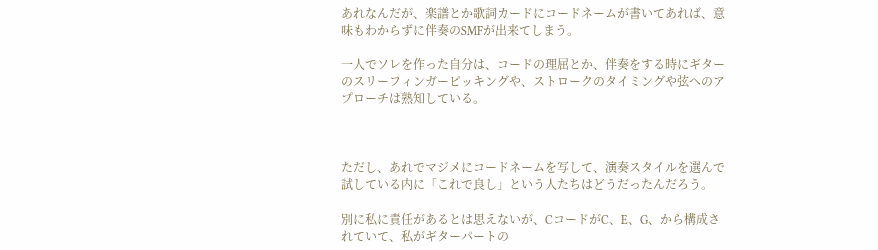あれなんだが、楽譜とか歌詞カードにコードネームが書いてあれば、意味もわからずに伴奏のSMFが出来てしまう。

一人でソレを作った自分は、コードの理屈とか、伴奏をする時にギターのスリーフィンガーピッキングや、ストロークのタイミングや弦へのアプローチは熟知している。



ただし、あれでマジメにコードネームを写して、演奏スタイルを選んで試している内に「これで良し」という人たちはどうだったんだろう。

別に私に責任があるとは思えないが、CコードがC、E、G、から構成されていて、私がギターパートの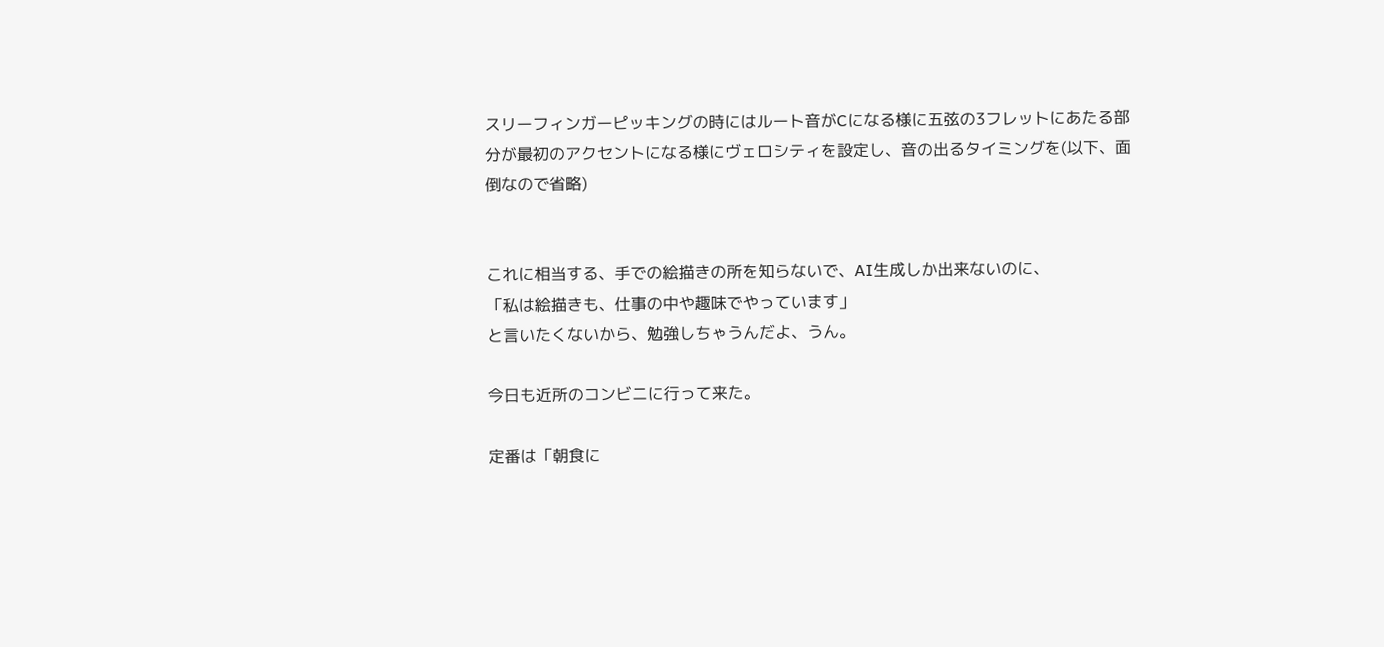スリーフィンガーピッキングの時にはルート音がCになる様に五弦の3フレットにあたる部分が最初のアクセントになる様にヴェロシティを設定し、音の出るタイミングを(以下、面倒なので省略)


これに相当する、手での絵描きの所を知らないで、AI生成しか出来ないのに、
「私は絵描きも、仕事の中や趣味でやっています」
と言いたくないから、勉強しちゃうんだよ、うん。

今日も近所のコンビニに行って来た。

定番は「朝食に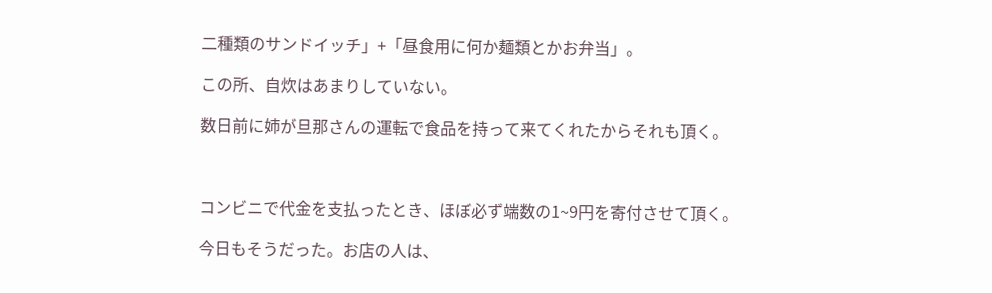二種類のサンドイッチ」+「昼食用に何か麺類とかお弁当」。

この所、自炊はあまりしていない。

数日前に姉が旦那さんの運転で食品を持って来てくれたからそれも頂く。



コンビニで代金を支払ったとき、ほぼ必ず端数の1~9円を寄付させて頂く。

今日もそうだった。お店の人は、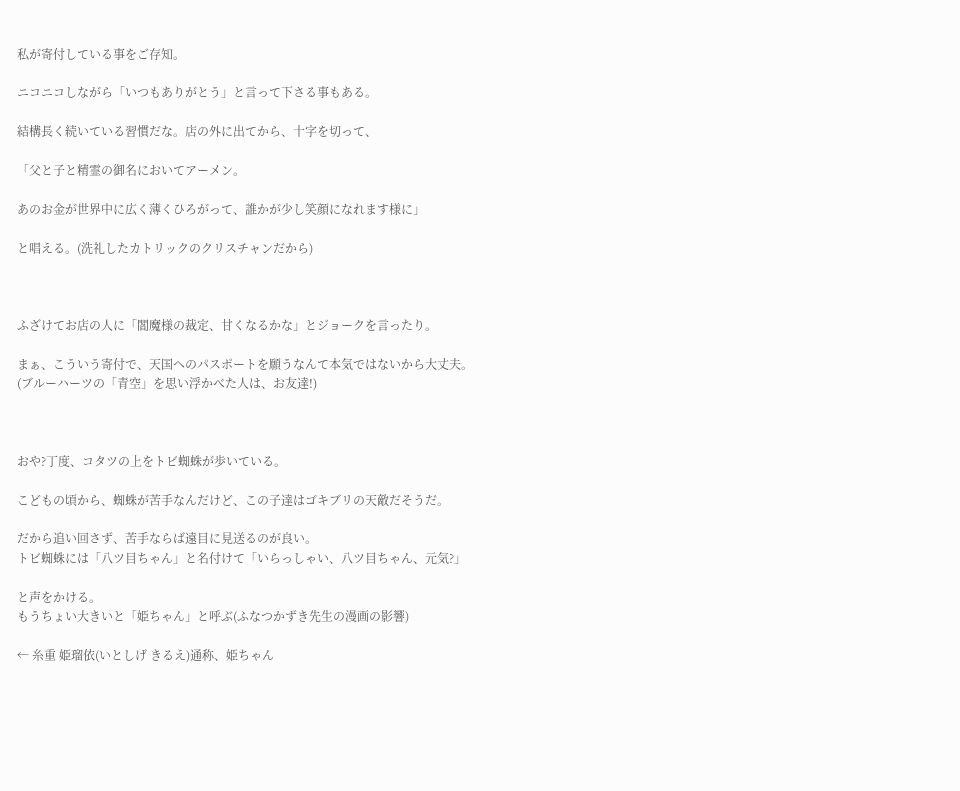私が寄付している事をご存知。

ニコニコしながら「いつもありがとう」と言って下さる事もある。

結構長く続いている習慣だな。店の外に出てから、十字を切って、

「父と子と精霊の御名においてアーメン。

あのお金が世界中に広く薄くひろがって、誰かが少し笑顔になれます様に」

と唱える。(洗礼したカトリックのクリスチャンだから)



ふざけてお店の人に「閻魔様の裁定、甘くなるかな」とジョークを言ったり。

まぁ、こういう寄付で、天国へのパスポートを願うなんて本気ではないから大丈夫。
(ブルーハーツの「青空」を思い浮かべた人は、お友達!)



おや?丁度、コタツの上をトビ蜘蛛が歩いている。

こどもの頃から、蜘蛛が苦手なんだけど、この子達はゴキブリの天敵だそうだ。

だから追い回さず、苦手ならば遠目に見送るのが良い。
トビ蜘蛛には「八ツ目ちゃん」と名付けて「いらっしゃい、八ツ目ちゃん、元気?」

と声をかける。
もうちょい大きいと「姫ちゃん」と呼ぶ(ふなつかずき先生の漫画の影響)

← 糸重 姫瑠依(いとしげ きるえ)通称、姫ちゃん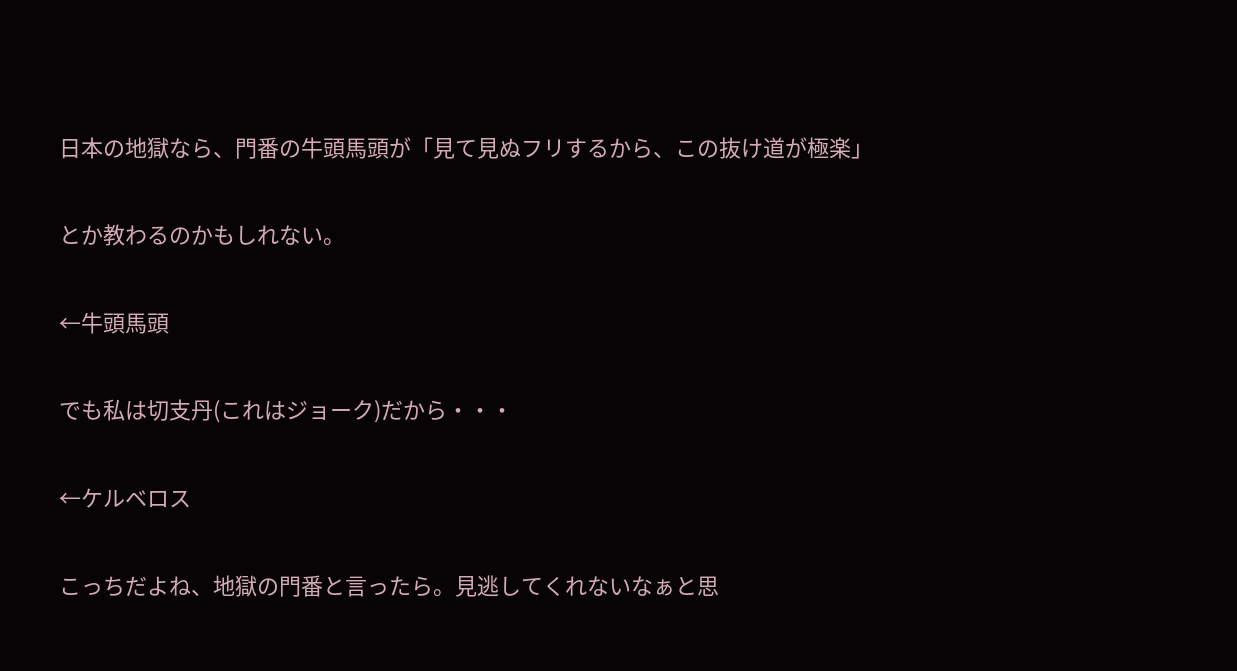日本の地獄なら、門番の牛頭馬頭が「見て見ぬフリするから、この抜け道が極楽」

とか教わるのかもしれない。

←牛頭馬頭

でも私は切支丹(これはジョーク)だから・・・

←ケルベロス

こっちだよね、地獄の門番と言ったら。見逃してくれないなぁと思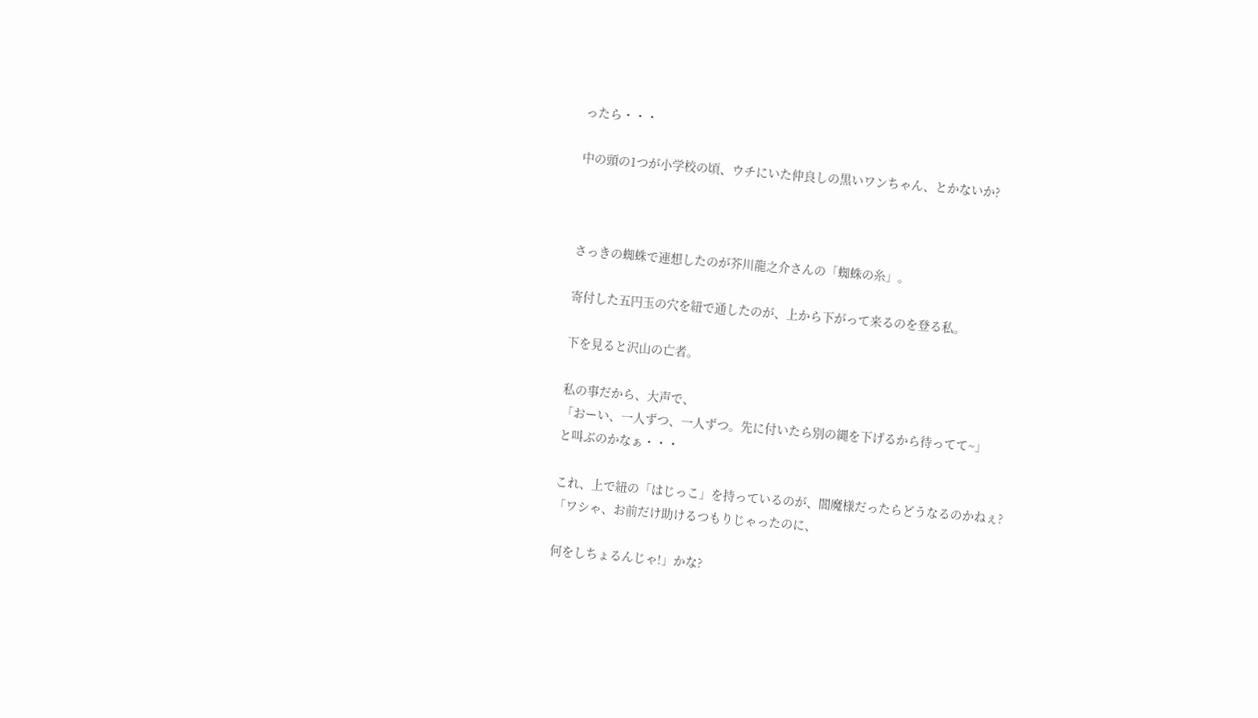ったら・・・

中の頭の1つが小学校の頃、ウチにいた仲良しの黒いワンちゃん、とかないか?



さっきの蜘蛛で連想したのが芥川龍之介さんの「蜘蛛の糸」。

寄付した五円玉の穴を紐で通したのが、上から下がって来るのを登る私。

下を見ると沢山の亡者。

私の事だから、大声で、
「おーい、一人ずつ、一人ずつ。先に付いたら別の縄を下げるから待ってて~」
と叫ぶのかなぁ・・・

これ、上で紐の「はじっこ」を持っているのが、閻魔様だったらどうなるのかねぇ?
「ワシゃ、お前だけ助けるつもりじゃったのに、

何をしちょるんじゃ!」かな?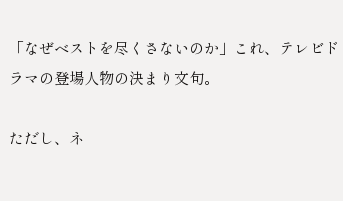「なぜベストを尽くさないのか」これ、テレビドラマの登場人物の決まり文句。

ただし、ネ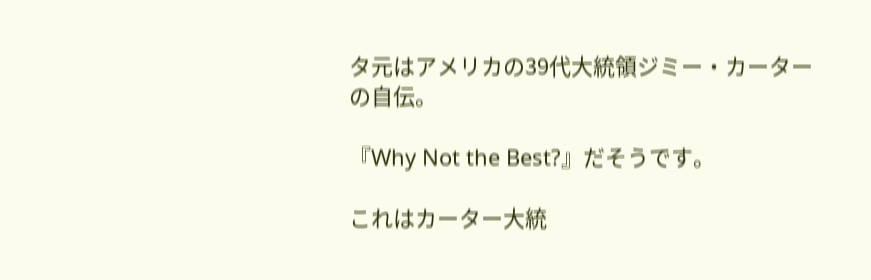タ元はアメリカの39代大統領ジミー・カーターの自伝。

『Why Not the Best?』だそうです。

これはカーター大統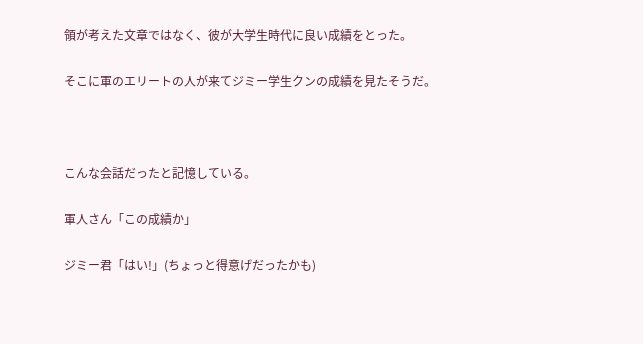領が考えた文章ではなく、彼が大学生時代に良い成績をとった。

そこに軍のエリートの人が来てジミー学生クンの成績を見たそうだ。



こんな会話だったと記憶している。

軍人さん「この成績か」

ジミー君「はい!」(ちょっと得意げだったかも)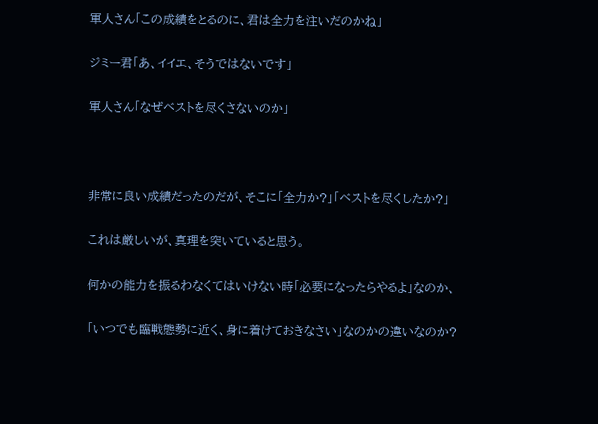軍人さん「この成績をとるのに、君は全力を注いだのかね」

ジミー君「あ、イイエ、そうではないです」

軍人さん「なぜベストを尽くさないのか」



非常に良い成績だったのだが、そこに「全力か?」「ベストを尽くしたか?」

これは厳しいが、真理を突いていると思う。

何かの能力を振るわなくてはいけない時「必要になったらやるよ」なのか、

「いつでも臨戦態勢に近く、身に着けておきなさい」なのかの違いなのか?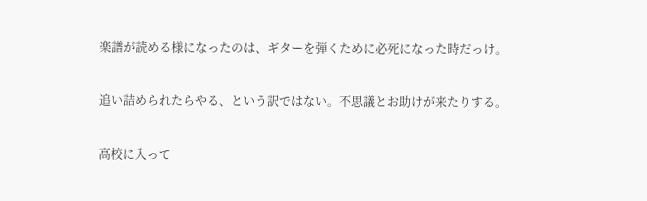楽譜が読める様になったのは、ギターを弾くために必死になった時だっけ。

追い詰められたらやる、という訳ではない。不思議とお助けが来たりする。

高校に入って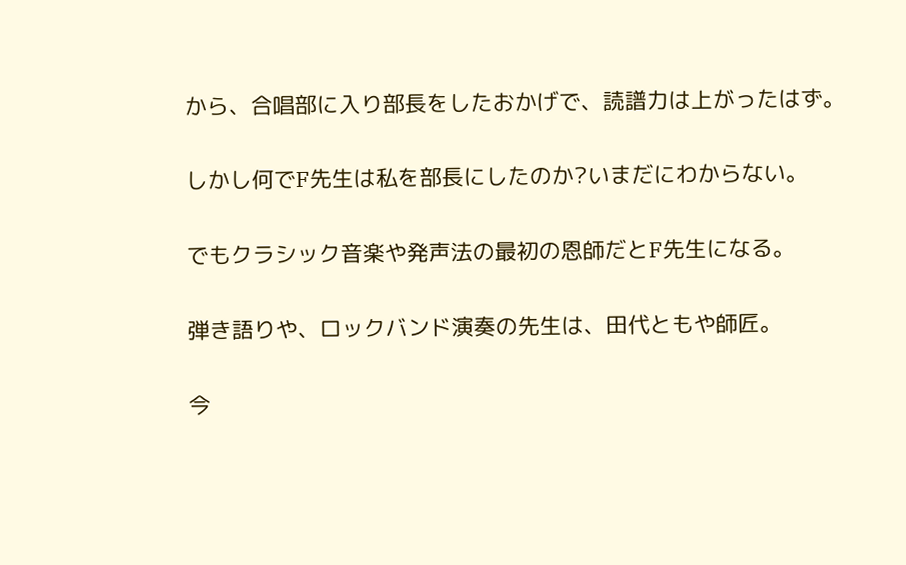から、合唱部に入り部長をしたおかげで、読譜力は上がったはず。

しかし何でF先生は私を部長にしたのか?いまだにわからない。

でもクラシック音楽や発声法の最初の恩師だとF先生になる。

弾き語りや、ロックバンド演奏の先生は、田代ともや師匠。

今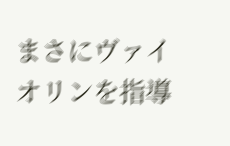まさにヴァイオリンを指導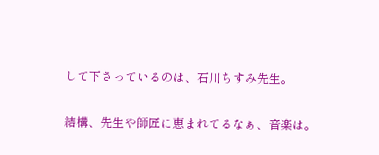して下さっているのは、石川ちすみ先生。

結構、先生や師匠に恵まれてるなぁ、音楽は。